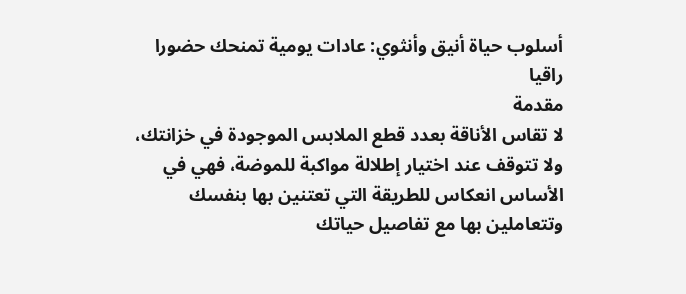أسلوب حياة أنيق وأنثوي: عادات يومية تمنحك حضورا راقيا
مقدمة
لا تقاس الأناقة بعدد قطع الملابس الموجودة في خزانتك، ولا تتوقف عند اختيار إطلالة مواكبة للموضة، فهي في الأساس انعكاس للطريقة التي تعتنين بها بنفسك وتتعاملين بها مع تفاصيل حياتك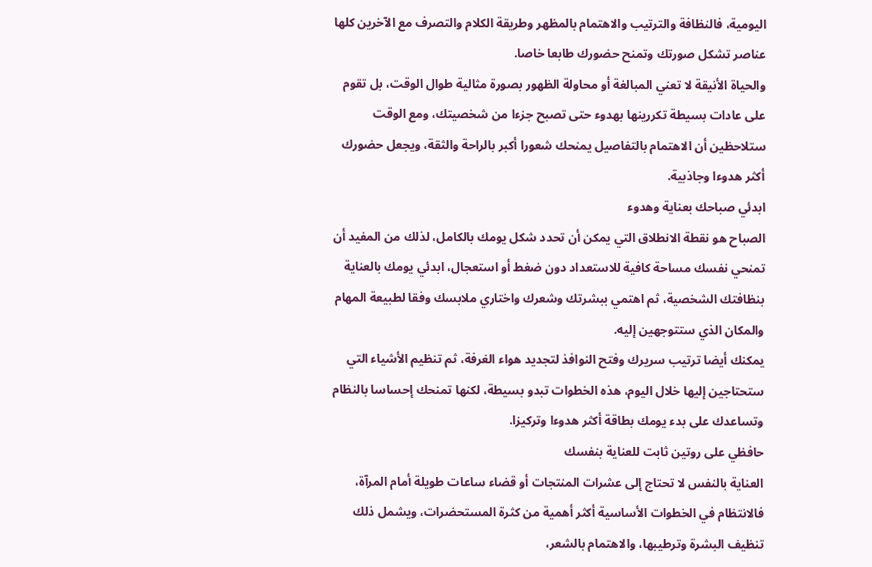اليومية، فالنظافة والترتيب والاهتمام بالمظهر وطريقة الكلام والتصرف مع الآخرين كلها عناصر تشكل صورتك وتمنح حضورك طابعا خاصا.
والحياة الأنيقة لا تعني المبالغة أو محاولة الظهور بصورة مثالية طوال الوقت، بل تقوم على عادات بسيطة تكررينها بهدوء حتى تصبح جزءا من شخصيتك، ومع الوقت ستلاحظين أن الاهتمام بالتفاصيل يمنحك شعورا أكبر بالراحة والثقة، ويجعل حضورك أكثر هدوءا وجاذبية.
ابدئي صباحك بعناية وهدوء
الصباح هو نقطة الانطلاق التي يمكن أن تحدد شكل يومك بالكامل، لذلك من المفيد أن تمنحي نفسك مساحة كافية للاستعداد دون ضغط أو استعجال، ابدئي يومك بالعناية بنظافتك الشخصية، ثم اهتمي ببشرتك وشعرك واختاري ملابسك وفقا لطبيعة المهام والمكان الذي ستتوجهين إليه.
يمكنك أيضا ترتيب سريرك وفتح النوافذ لتجديد هواء الغرفة، ثم تنظيم الأشياء التي ستحتاجين إليها خلال اليوم، هذه الخطوات تبدو بسيطة، لكنها تمنحك إحساسا بالنظام وتساعدك على بدء يومك بطاقة أكثر هدوءا وتركيزا.
حافظي على روتين ثابت للعناية بنفسك
العناية بالنفس لا تحتاج إلى عشرات المنتجات أو قضاء ساعات طويلة أمام المرآة، فالانتظام في الخطوات الأساسية أكثر أهمية من كثرة المستحضرات، ويشمل ذلك تنظيف البشرة وترطيبها، والاهتمام بالشعر،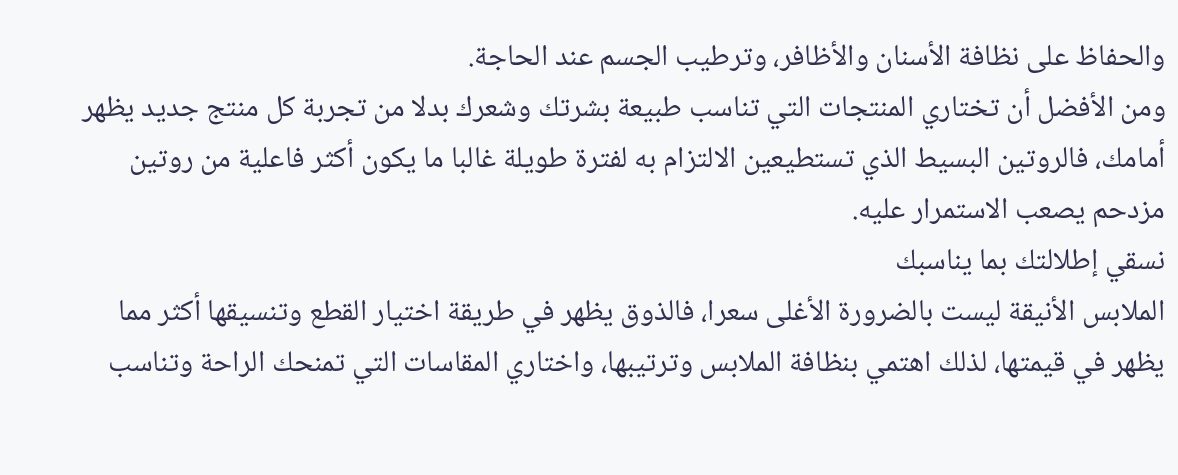والحفاظ على نظافة الأسنان والأظافر، وترطيب الجسم عند الحاجة.
ومن الأفضل أن تختاري المنتجات التي تناسب طبيعة بشرتك وشعرك بدلا من تجربة كل منتج جديد يظهر أمامك، فالروتين البسيط الذي تستطيعين الالتزام به لفترة طويلة غالبا ما يكون أكثر فاعلية من روتين مزدحم يصعب الاستمرار عليه.
نسقي إطلالتك بما يناسبك
الملابس الأنيقة ليست بالضرورة الأغلى سعرا، فالذوق يظهر في طريقة اختيار القطع وتنسيقها أكثر مما يظهر في قيمتها، لذلك اهتمي بنظافة الملابس وترتيبها، واختاري المقاسات التي تمنحك الراحة وتناسب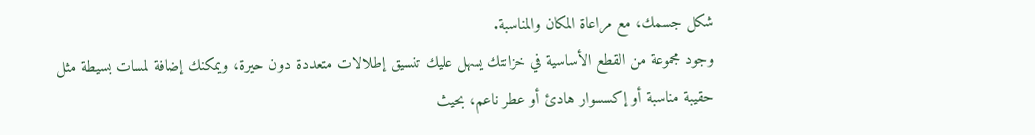شكل جسمك، مع مراعاة المكان والمناسبة.
وجود مجموعة من القطع الأساسية في خزانتك يسهل عليك تنسيق إطلالات متعددة دون حيرة، ويمكنك إضافة لمسات بسيطة مثل حقيبة مناسبة أو إكسسوار هادئ أو عطر ناعم، بحيث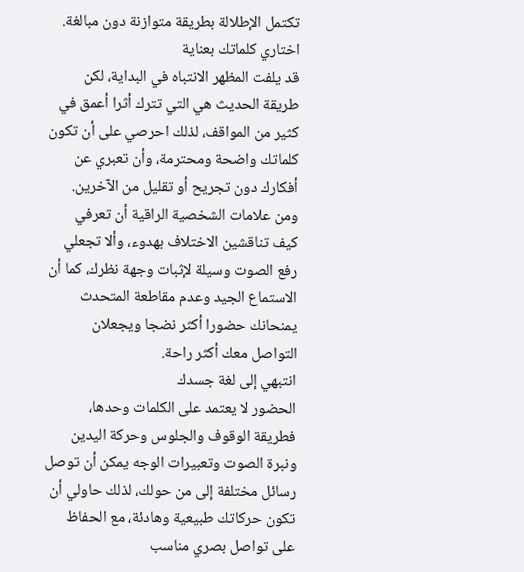تكتمل الإطلالة بطريقة متوازنة دون مبالغة.
اختاري كلماتك بعناية
قد يلفت المظهر الانتباه في البداية، لكن طريقة الحديث هي التي تترك أثرا أعمق في كثير من المواقف، لذلك احرصي على أن تكون كلماتك واضحة ومحترمة، وأن تعبري عن أفكارك دون تجريح أو تقليل من الآخرين.
ومن علامات الشخصية الراقية أن تعرفي كيف تناقشين الاختلاف بهدوء، وألا تجعلي رفع الصوت وسيلة لإثبات وجهة نظرك، كما أن الاستماع الجيد وعدم مقاطعة المتحدث يمنحانك حضورا أكثر نضجا ويجعلان التواصل معك أكثر راحة.
انتبهي إلى لغة جسدك
الحضور لا يعتمد على الكلمات وحدها، فطريقة الوقوف والجلوس وحركة اليدين ونبرة الصوت وتعبيرات الوجه يمكن أن توصل رسائل مختلفة إلى من حولك، لذلك حاولي أن تكون حركاتك طبيعية وهادئة، مع الحفاظ على تواصل بصري مناسب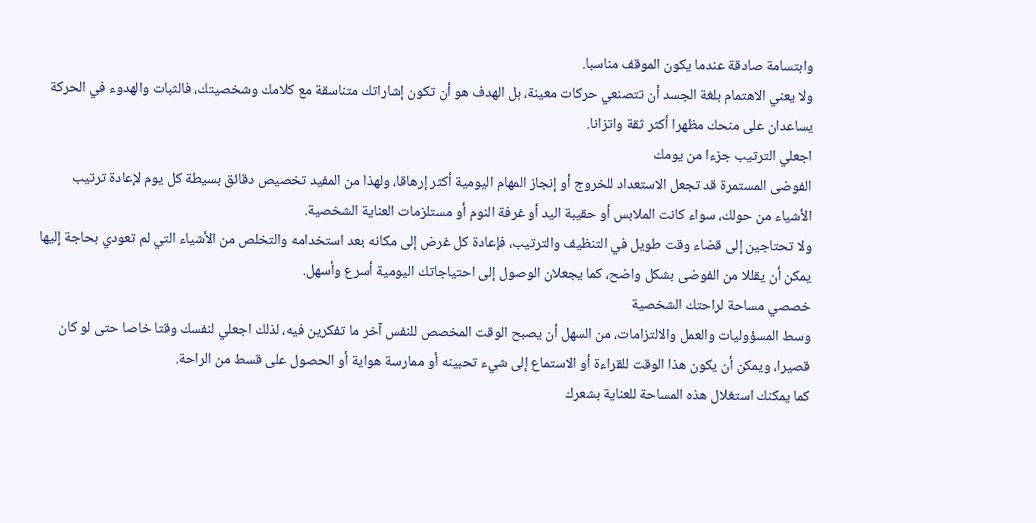وابتسامة صادقة عندما يكون الموقف مناسبا.
ولا يعني الاهتمام بلغة الجسد أن تتصنعي حركات معينة، بل الهدف هو أن تكون إشاراتك متناسقة مع كلامك وشخصيتك، فالثبات والهدوء في الحركة يساعدان على منحك مظهرا أكثر ثقة واتزانا.
اجعلي الترتيب جزءا من يومك
الفوضى المستمرة قد تجعل الاستعداد للخروج أو إنجاز المهام اليومية أكثر إرهاقا، ولهذا من المفيد تخصيص دقائق بسيطة كل يوم لإعادة ترتيب الأشياء من حولك، سواء كانت الملابس أو حقيبة اليد أو غرفة النوم أو مستلزمات العناية الشخصية.
ولا تحتاجين إلى قضاء وقت طويل في التنظيف والترتيب، فإعادة كل غرض إلى مكانه بعد استخدامه والتخلص من الأشياء التي لم تعودي بحاجة إليها يمكن أن يقللا من الفوضى بشكل واضح، كما يجعلان الوصول إلى احتياجاتك اليومية أسرع وأسهل.
خصصي مساحة لراحتك الشخصية
وسط المسؤوليات والعمل والالتزامات، من السهل أن يصبح الوقت المخصص للنفس آخر ما تفكرين فيه، لذلك اجعلي لنفسك وقتا خاصا حتى لو كان قصيرا، ويمكن أن يكون هذا الوقت للقراءة أو الاستماع إلى شيء تحبينه أو ممارسة هواية أو الحصول على قسط من الراحة.
كما يمكنك استغلال هذه المساحة للعناية بشعرك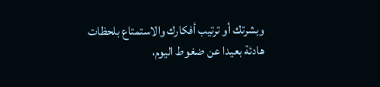وبشرتك أو ترتيب أفكارك والاستمتاع بلحظات هادئة بعيدا عن ضغوط اليوم،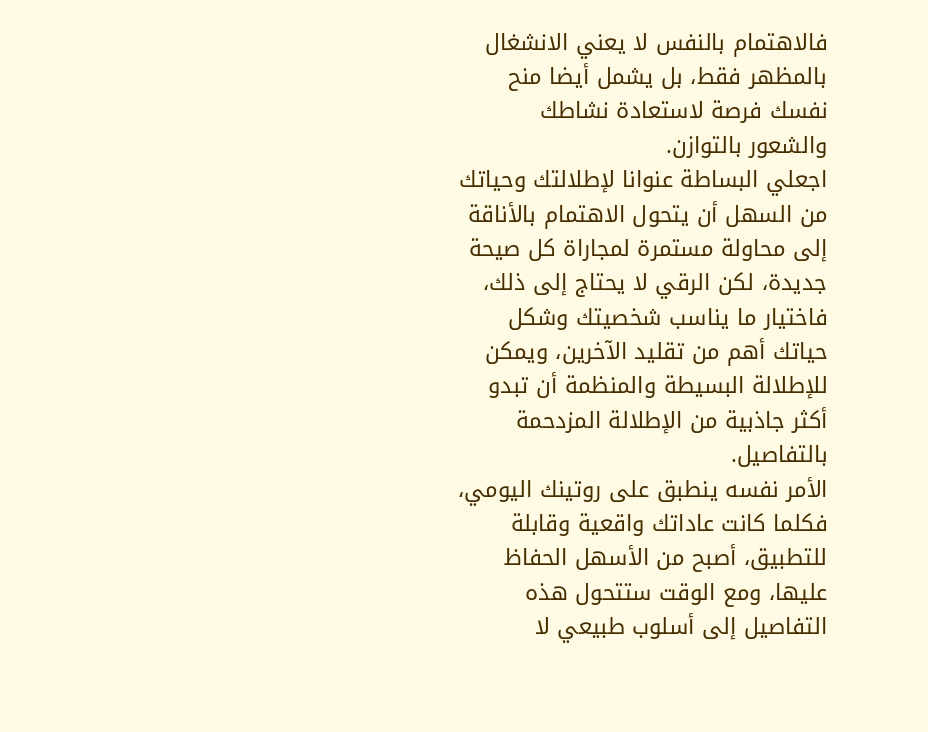فالاهتمام بالنفس لا يعني الانشغال بالمظهر فقط، بل يشمل أيضا منح نفسك فرصة لاستعادة نشاطك والشعور بالتوازن.
اجعلي البساطة عنوانا لإطلالتك وحياتك
من السهل أن يتحول الاهتمام بالأناقة إلى محاولة مستمرة لمجاراة كل صيحة جديدة، لكن الرقي لا يحتاج إلى ذلك، فاختيار ما يناسب شخصيتك وشكل حياتك أهم من تقليد الآخرين، ويمكن للإطلالة البسيطة والمنظمة أن تبدو أكثر جاذبية من الإطلالة المزدحمة بالتفاصيل.
الأمر نفسه ينطبق على روتينك اليومي، فكلما كانت عاداتك واقعية وقابلة للتطبيق، أصبح من الأسهل الحفاظ عليها، ومع الوقت ستتحول هذه التفاصيل إلى أسلوب طبيعي لا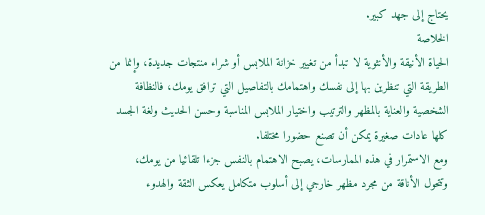يحتاج إلى جهد كبير.
الخلاصة
الحياة الأنيقة والأنثوية لا تبدأ من تغيير خزانة الملابس أو شراء منتجات جديدة، وإنما من الطريقة التي تنظرين بها إلى نفسك واهتمامك بالتفاصيل التي ترافق يومك، فالنظافة الشخصية والعناية بالمظهر والترتيب واختيار الملابس المناسبة وحسن الحديث ولغة الجسد كلها عادات صغيرة يمكن أن تصنع حضورا مختلفا.
ومع الاستمرار في هذه الممارسات، يصبح الاهتمام بالنفس جزءا تلقائيا من يومك، وتتحول الأناقة من مجرد مظهر خارجي إلى أسلوب متكامل يعكس الثقة والهدوء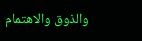والذوق والاهتمام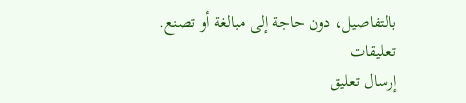بالتفاصيل، دون حاجة إلى مبالغة أو تصنع.
تعليقات
إرسال تعليق